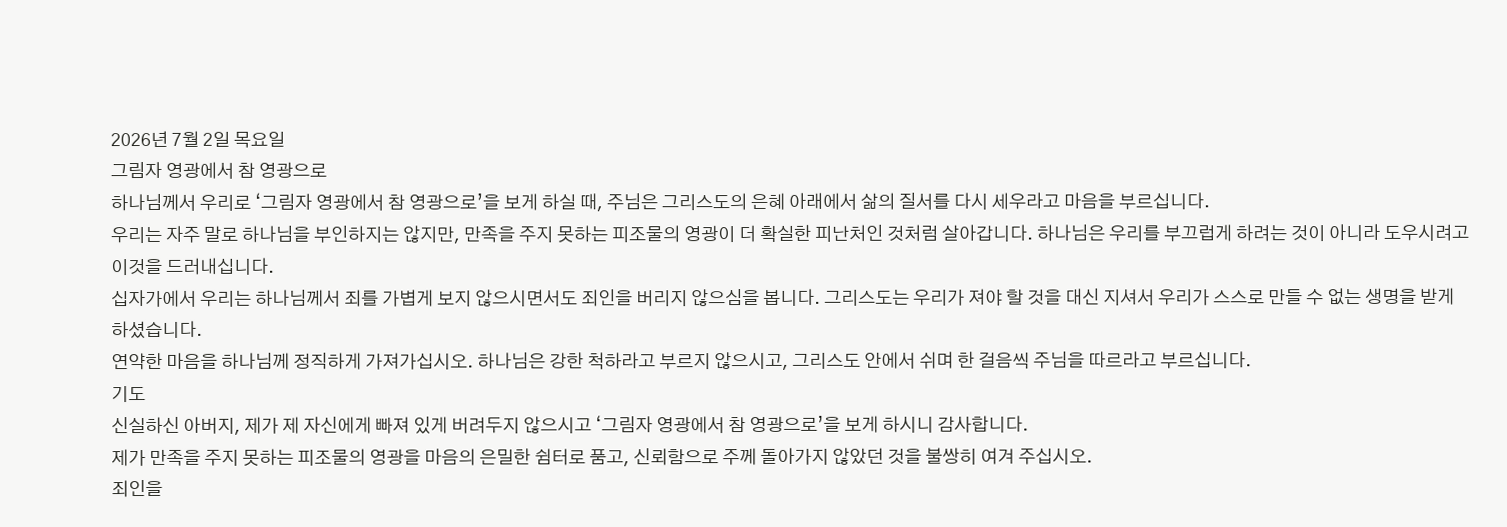2026년 7월 2일 목요일
그림자 영광에서 참 영광으로
하나님께서 우리로 ‘그림자 영광에서 참 영광으로’을 보게 하실 때, 주님은 그리스도의 은혜 아래에서 삶의 질서를 다시 세우라고 마음을 부르십니다.
우리는 자주 말로 하나님을 부인하지는 않지만, 만족을 주지 못하는 피조물의 영광이 더 확실한 피난처인 것처럼 살아갑니다. 하나님은 우리를 부끄럽게 하려는 것이 아니라 도우시려고 이것을 드러내십니다.
십자가에서 우리는 하나님께서 죄를 가볍게 보지 않으시면서도 죄인을 버리지 않으심을 봅니다. 그리스도는 우리가 져야 할 것을 대신 지셔서 우리가 스스로 만들 수 없는 생명을 받게 하셨습니다.
연약한 마음을 하나님께 정직하게 가져가십시오. 하나님은 강한 척하라고 부르지 않으시고, 그리스도 안에서 쉬며 한 걸음씩 주님을 따르라고 부르십니다.
기도
신실하신 아버지, 제가 제 자신에게 빠져 있게 버려두지 않으시고 ‘그림자 영광에서 참 영광으로’을 보게 하시니 감사합니다.
제가 만족을 주지 못하는 피조물의 영광을 마음의 은밀한 쉼터로 품고, 신뢰함으로 주께 돌아가지 않았던 것을 불쌍히 여겨 주십시오.
죄인을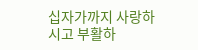십자가까지 사랑하시고 부활하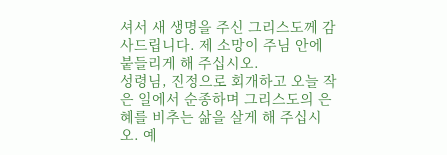셔서 새 생명을 주신 그리스도께 감사드립니다. 제 소망이 주님 안에 붙들리게 해 주십시오.
성령님, 진정으로 회개하고 오늘 작은 일에서 순종하며 그리스도의 은혜를 비추는 삶을 살게 해 주십시오. 예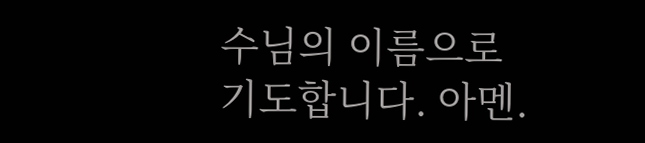수님의 이름으로 기도합니다. 아멘.